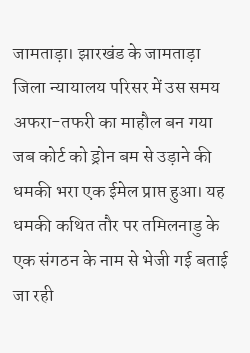जामताड़ा। झारखंड के जामताड़ा जिला न्यायालय परिसर में उस समय अफरा-तफरी का माहौल बन गया जब कोर्ट को ड्रोन बम से उड़ाने की धमकी भरा एक ईमेल प्राप्त हुआ। यह धमकी कथित तौर पर तमिलनाडु के एक संगठन के नाम से भेजी गई बताई जा रही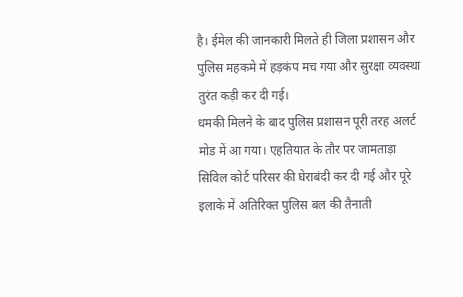है। ईमेल की जानकारी मिलते ही जिला प्रशासन और पुलिस महकमे में हड़कंप मच गया और सुरक्षा व्यवस्था तुरंत कड़ी कर दी गई।
धमकी मिलने के बाद पुलिस प्रशासन पूरी तरह अलर्ट मोड में आ गया। एहतियात के तौर पर जामताड़ा सिविल कोर्ट परिसर की घेराबंदी कर दी गई और पूरे इलाके में अतिरिक्त पुलिस बल की तैनाती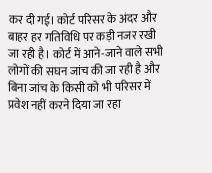कर दी गई। कोर्ट परिसर के अंदर और बाहर हर गतिविधि पर कड़ी नजर रखी जा रही है। कोर्ट में आने-जाने वाले सभी लोगों की सघन जांच की जा रही है और बिना जांच के किसी को भी परिसर में प्रवेश नहीं करने दिया जा रहा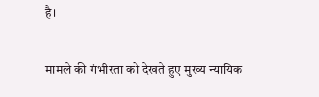है।

मामले की गंभीरता को देखते हुए मुख्य न्यायिक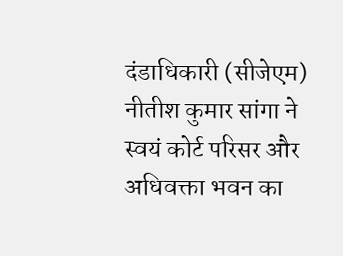दंडाधिकारी (सीजेएम) नीतीश कुमार सांगा ने स्वयं कोर्ट परिसर और अधिवक्ता भवन का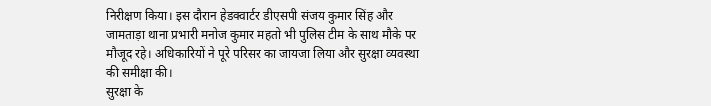निरीक्षण किया। इस दौरान हेडक्वार्टर डीएसपी संजय कुमार सिंह और जामताड़ा थाना प्रभारी मनोज कुमार महतो भी पुलिस टीम के साथ मौके पर मौजूद रहे। अधिकारियों ने पूरे परिसर का जायजा लिया और सुरक्षा व्यवस्था की समीक्षा की।
सुरक्षा के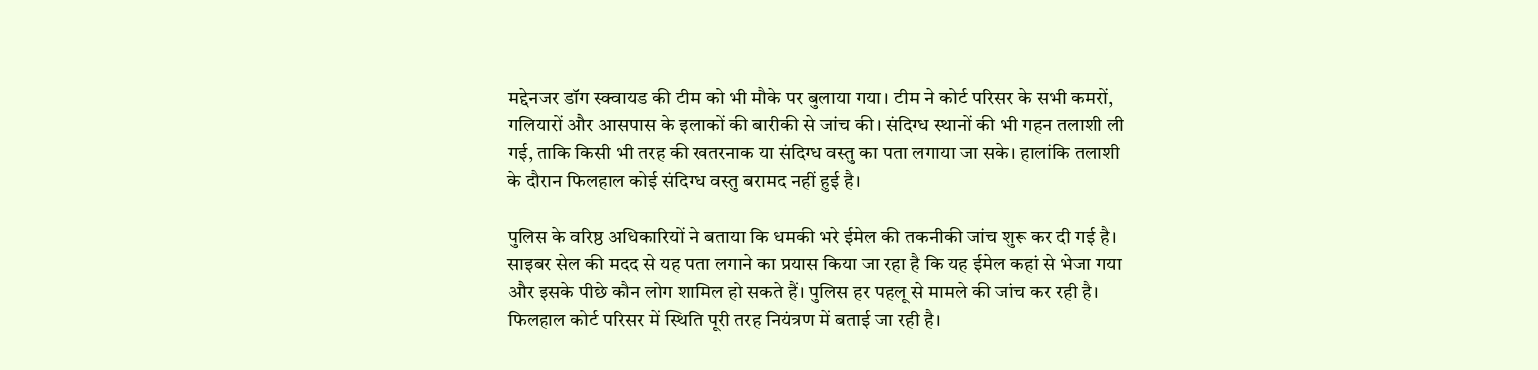मद्देनजर डॉग स्क्वायड की टीम को भी मौके पर बुलाया गया। टीम ने कोर्ट परिसर के सभी कमरों, गलियारों और आसपास के इलाकों की बारीकी से जांच की। संदिग्ध स्थानों की भी गहन तलाशी ली गई, ताकि किसी भी तरह की खतरनाक या संदिग्ध वस्तु का पता लगाया जा सके। हालांकि तलाशी के दौरान फिलहाल कोई संदिग्ध वस्तु बरामद नहीं हुई है।

पुलिस के वरिष्ठ अधिकारियों ने बताया कि धमकी भरे ईमेल की तकनीकी जांच शुरू कर दी गई है। साइबर सेल की मदद से यह पता लगाने का प्रयास किया जा रहा है कि यह ईमेल कहां से भेजा गया और इसके पीछे कौन लोग शामिल हो सकते हैं। पुलिस हर पहलू से मामले की जांच कर रही है।
फिलहाल कोर्ट परिसर में स्थिति पूरी तरह नियंत्रण में बताई जा रही है।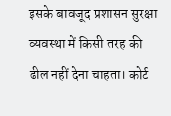इसके बावजूद प्रशासन सुरक्षा व्यवस्था में किसी तरह की ढील नहीं देना चाहता। कोर्ट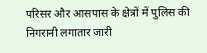परिसर और आसपास के क्षेत्रों में पुलिस की निगरानी लगातार जारी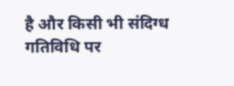है और किसी भी संदिग्ध गतिविधि पर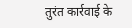तुरंत कार्रवाई के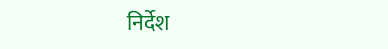निर्देश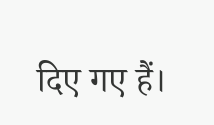दिए गए हैं।